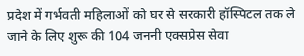प्रदेश में गर्भवती महिलाओं को घर से सरकारी हॉस्पिटल तक ले जाने के लिए शुरू की 104 जननी एक्सप्रेस सेवा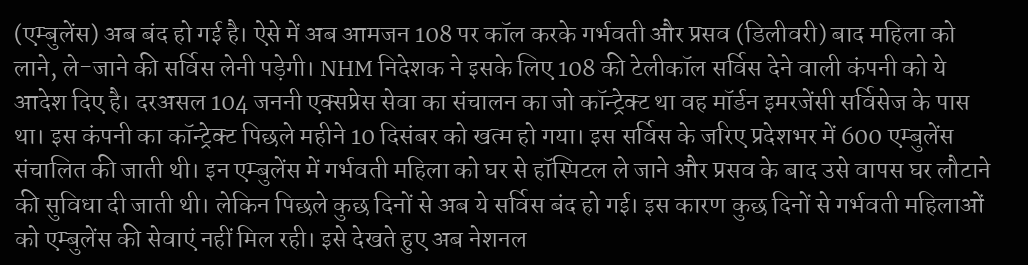(एम्बुलेंस) अब बंद हो गई है। ऐसे में अब आमजन 108 पर कॉल करके गर्भवती और प्रसव (डिलीवरी) बाद महिला को लाने, ले-जाने की सर्विस लेनी पड़ेगी। NHM निदेशक ने इसके लिए 108 की टेलीकॉल सर्विस देने वाली कंपनी को ये आदेश दिए है। दरअसल 104 जननी एक्सप्रेस सेवा का संचालन का जो कॉन्ट्रेक्ट था वह मॉर्डन इमरजेंसी सर्विसेज के पास था। इस कंपनी का कॉन्ट्रेक्ट पिछले महीने 10 दिसंबर को खत्म हो गया। इस सर्विस के जरिए प्रदेशभर में 600 एम्बुलेंस संचालित की जाती थी। इन एम्बुलेंस में गर्भवती महिला को घर से हॉस्पिटल ले जाने और प्रसव के बाद उसे वापस घर लौटाने की सुविधा दी जाती थी। लेकिन पिछले कुछ दिनों से अब ये सर्विस बंद हो गई। इस कारण कुछ दिनों से गर्भवती महिलाओं को एम्बुलेंस की सेवाएं नहीं मिल रही। इसे देखते हुए अब नेशनल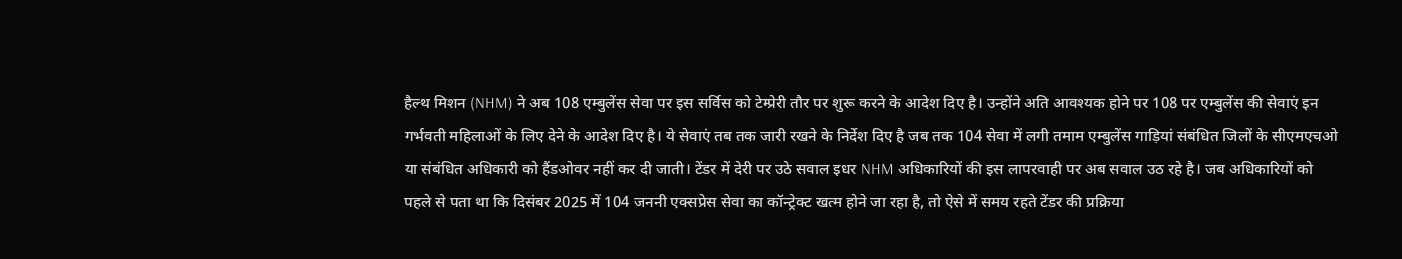हैल्थ मिशन (NHM) ने अब 108 एम्बुलेंस सेवा पर इस सर्विस को टेम्प्रेरी तौर पर शुरू करने के आदेश दिए है। उन्होंने अति आवश्यक होने पर 108 पर एम्बुलेंस की सेवाएं इन गर्भवती महिलाओं के लिए देने के आदेश दिए है। ये सेवाएं तब तक जारी रखने के निर्देश दिए है जब तक 104 सेवा में लगी तमाम एम्बुलेंस गाड़ियां संबंधित जिलों के सीएमएचओ या संबंधित अधिकारी को हैंडओवर नहीं कर दी जाती। टेंडर में देरी पर उठे सवाल इधर NHM अधिकारियों की इस लापरवाही पर अब सवाल उठ रहे है। जब अधिकारियों को पहले से पता था कि दिसंबर 2025 में 104 जननी एक्सप्रेस सेवा का कॉन्ट्रेक्ट खत्म होने जा रहा है, तो ऐसे में समय रहते टेंडर की प्रक्रिया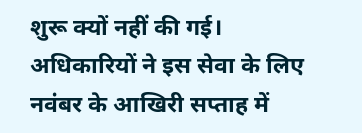शुरू क्यों नहीं की गई। अधिकारियों ने इस सेवा के लिए नवंबर के आखिरी सप्ताह में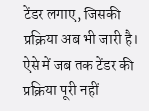टेंडर लगाए, जिसकी प्रक्रिया अब भी जारी है। ऐसे में जब तक टेंडर की प्रक्रिया पूरी नहीं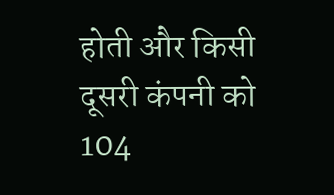होती और किसी दूसरी कंपनी को 104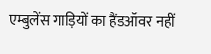एम्बुलेंस गाड़ियों का हैंडऑवर नहीं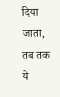दिया जाता, तब तक ये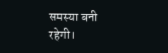समस्या बनी रहेगी।